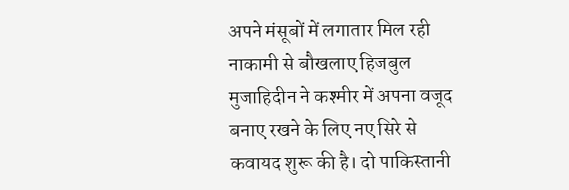अपने मंसूबों में लगातार मिल रही नाकामी से बौखलाए हिजबुल मुजाहिदीन ने कश्मीर में अपना वजूद बनाए रखने के लिए नए सिरे से कवायद शुरू की है। दो पाकिस्तानी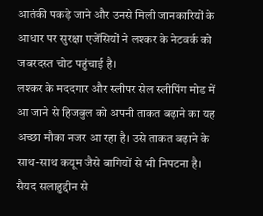आतंकी पकड़े जाने और उनसे मिली जानकारियों के आधार पर सुरक्षा एजेंसियों ने लश्कर के नेटवर्क को जबरदस्त चोट पहुंचाई है।
लश्कर के मददगार और स्लीपर सेल स्लीपिंग मोड में आ जाने से हिजबुल को अपनी ताकत बढ़ाने का यह अच्छा मौका नजर आ रहा है। उसे ताकत बढ़ाने के साथ-साथ कयूम जैसे बागियों से भी निपटना है।
सैयद सलाहुद्दीन से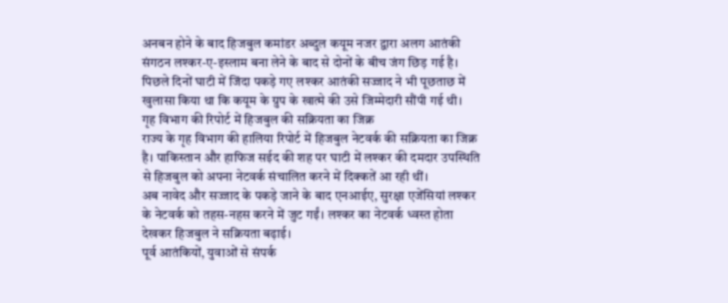अनबन होने के बाद हिजबुल कमांडर अब्दुल कयूम नजर द्वारा अलग आतंकी संगठन लश्कर-ए-इस्लाम बना लेने के बाद से दोनों के बीच जंग छिड़ गई है। पिछले दिनों घाटी में जिंदा पकड़े गए लश्कर आतंकी सज्जाद ने भी पूछताछ में खुलासा किया था कि कयूम के ग्रुप के खात्मे की उसे जिम्मेदारी सौंपी गई थी।
गृह विभाग की रिपोर्ट में हिजबुल की सक्रियता का जिक्र
राज्य के गृह विभाग की हालिया रिपोर्ट में हिजबुल नेटवर्क की सक्रियता का जिक्र है। पाकिस्तान और हाफिज सईद की शह पर घाटी में लश्कर की दमदार उपस्थिति से हिजबुल को अपना नेटवर्क संचालित करने में दिक्कतें आ रही थीं।
अब नावेद और सज्जाद के पकड़े जाने के बाद एनआईए, सुरक्षा एजेंसियां लश्कर के नेटवर्क को तहस-नहस करने में जुट गईं। लश्कर का नेटवर्क ध्वस्त होता देखकर हिजबुल ने सक्रियता बढ़ाई।
पूर्व आतंकियों, युवाओं से संपर्क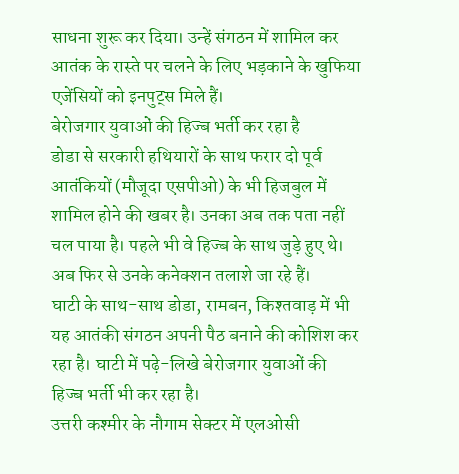साधना शुरू कर दिया। उन्हें संगठन में शामिल कर आतंक के रास्ते पर चलने के लिए भड़काने के खुफिया एजेंसियों को इनपुट्स मिले हैं।
बेरोजगार युवाओं की हिज्ब भर्ती कर रहा है
डोडा से सरकारी हथियारों के साथ फरार दो पूर्व आतंकियों (मौजूदा एसपीओ) के भी हिजबुल में शामिल होने की खबर है। उनका अब तक पता नहीं चल पाया है। पहले भी वे हिज्ब के साथ जुड़े हुए थे। अब फिर से उनके कनेक्शन तलाशे जा रहे हैं।
घाटी के साथ-साथ डोडा, रामबन, किश्तवाड़ में भी यह आतंकी संगठन अपनी पैठ बनाने की कोशिश कर रहा है। घाटी में पढ़े-लिखे बेरोजगार युवाओं की हिज्ब भर्ती भी कर रहा है।
उत्तरी कश्मीर के नौगाम सेक्टर में एलओसी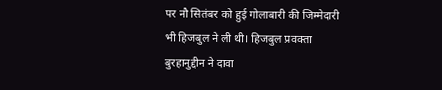पर नौ सितंबर को हुई गोलाबारी की जिम्मेदारी भी हिजबुल ने ली थी। हिजबुल प्रवक्ता बुरहानुद्दीन ने दावा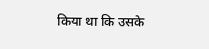किया था कि उसके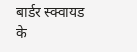बार्डर स्क्वायड के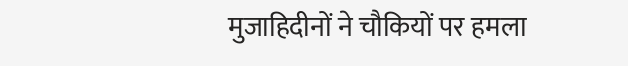मुजाहिदीनों ने चौकियों पर हमला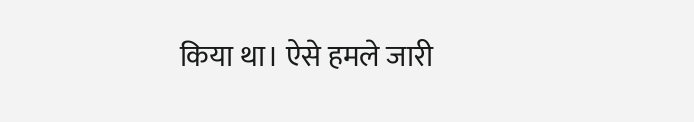किया था। ऐसे हमले जारी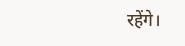रहेंगे।